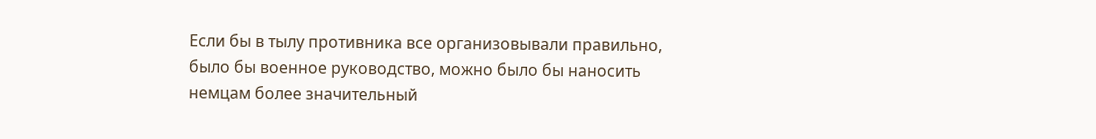Если бы в тылу противника все организовывали правильно, было бы военное руководство, можно было бы наносить немцам более значительный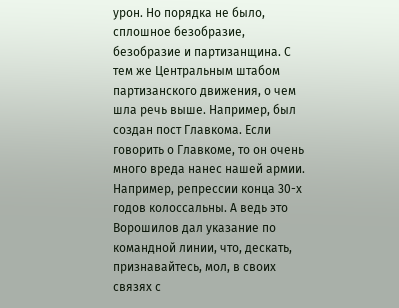урон. Но порядка не было, сплошное безобразие, безобразие и партизанщина. С тем же Центральным штабом партизанского движения, о чем шла речь выше. Например, был создан пост Главкома. Если говорить о Главкоме, то он очень много вреда нанес нашей армии. Например, репрессии конца 30-х годов колоссальны. А ведь это Ворошилов дал указание по командной линии, что, дескать, признавайтесь, мол, в своих связях с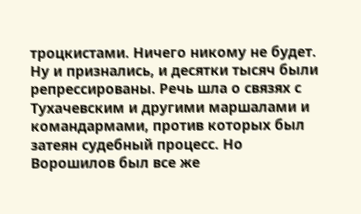троцкистами. Ничего никому не будет. Ну и признались, и десятки тысяч были репрессированы. Речь шла о связях с Тухачевским и другими маршалами и командармами, против которых был затеян судебный процесс. Но Ворошилов был все же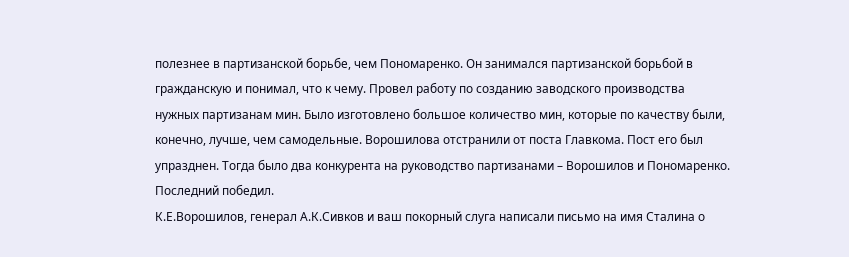полезнее в партизанской борьбе, чем Пономаренко. Он занимался партизанской борьбой в гражданскую и понимал, что к чему. Провел работу по созданию заводского производства нужных партизанам мин. Было изготовлено большое количество мин, которые по качеству были, конечно, лучше, чем самодельные. Ворошилова отстранили от поста Главкома. Пост его был упразднен. Тогда было два конкурента на руководство партизанами – Ворошилов и Пономаренко. Последний победил.
К.Е.Ворошилов, генерал А.К.Сивков и ваш покорный слуга написали письмо на имя Сталина о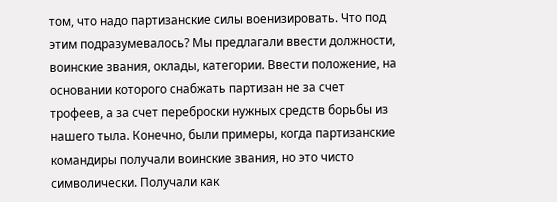том, что надо партизанские силы военизировать. Что под этим подразумевалось? Мы предлагали ввести должности, воинские звания, оклады, категории. Ввести положение, на основании которого снабжать партизан не за счет трофеев, а за счет переброски нужных средств борьбы из нашего тыла. Конечно, были примеры, когда партизанские командиры получали воинские звания, но это чисто символически. Получали как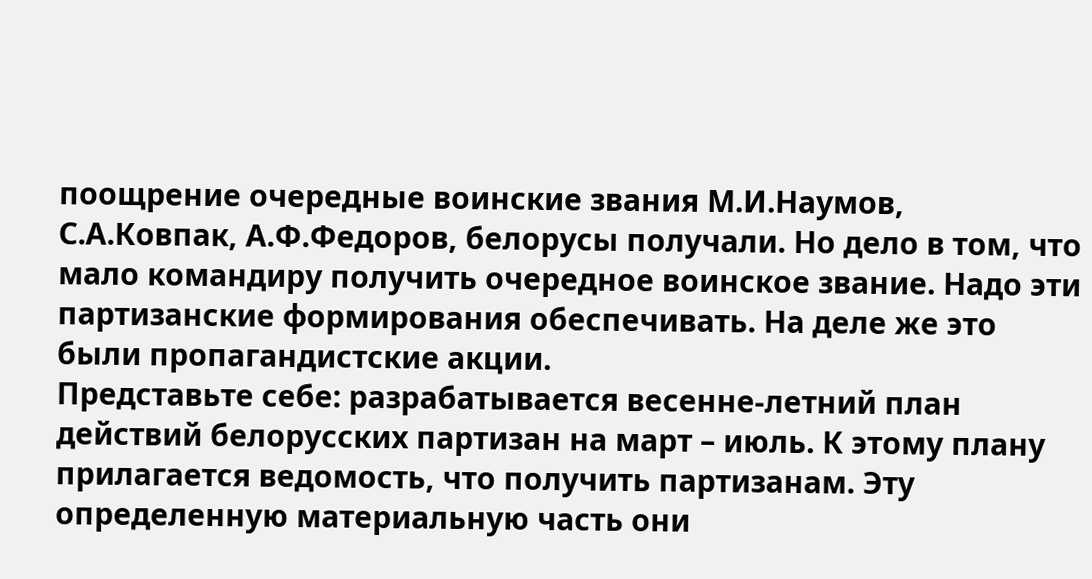поощрение очередные воинские звания М.И.Наумов, С.А.Ковпак, А.Ф.Федоров, белорусы получали. Но дело в том, что мало командиру получить очередное воинское звание. Надо эти партизанские формирования обеспечивать. На деле же это были пропагандистские акции.
Представьте себе: разрабатывается весенне-летний план действий белорусских партизан на март – июль. К этому плану прилагается ведомость, что получить партизанам. Эту определенную материальную часть они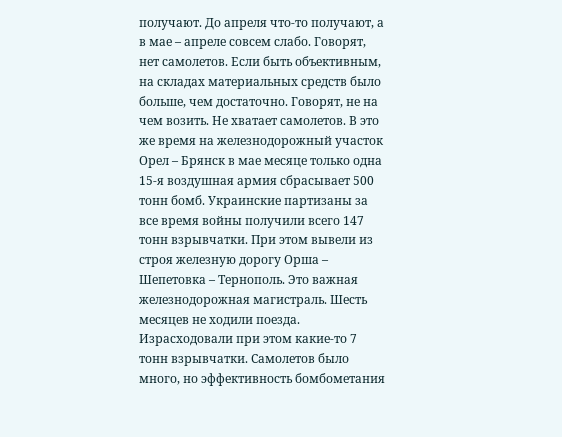получают. До апреля что-то получают, а в мае – апреле совсем слабо. Говорят, нет самолетов. Если быть объективным, на складах материальных средств было больше, чем достаточно. Говорят, не на чем возить. Не хватает самолетов. В это же время на железнодорожный участок Орел – Брянск в мае месяце только одна 15-я воздушная армия сбрасывает 500 тонн бомб. Украинские партизаны за все время войны получили всего 147 тонн взрывчатки. При этом вывели из строя железную дорогу Орша – Шепетовка – Тернополь. Это важная железнодорожная магистраль. Шесть месяцев не ходили поезда. Израсходовали при этом какие-то 7 тонн взрывчатки. Самолетов было много, но эффективность бомбометания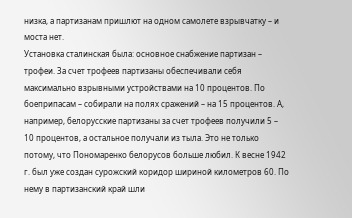низка, а партизанам пришлют на одном самолете взрывчатку – и моста нет.
Установка сталинская была: основное снабжение партизан – трофеи. За счет трофеев партизаны обеспечивали себя максимально взрывными устройствами на 10 процентов. По боеприпасам – собирали на полях сражений – на 15 процентов. А, например, белорусские партизаны за счет трофеев получили 5 – 10 процентов, а остальное получали из тыла. Это не только потому, что Пономаренко белорусов больше любил. К весне 1942 г. был уже создан сурожский коридор шириной километров 60. По нему в партизанский край шли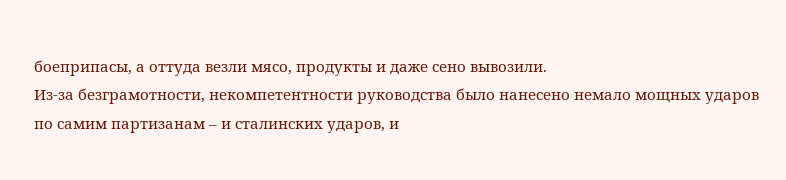боеприпасы, а оттуда везли мясо, продукты и даже сено вывозили.
Из-за безграмотности, некомпетентности руководства было нанесено немало мощных ударов по самим партизанам – и сталинских ударов, и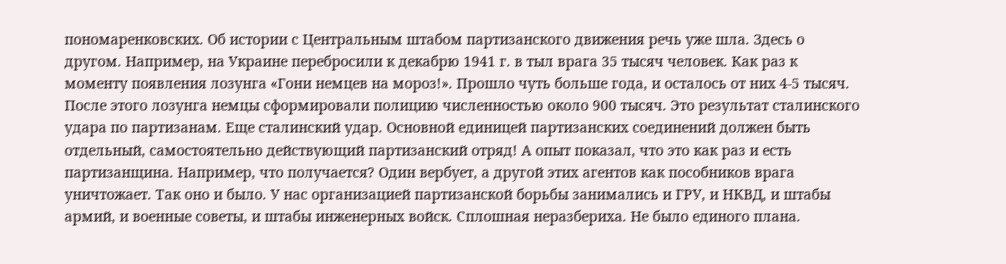пономаренковских. Об истории с Центральным штабом партизанского движения речь уже шла. Здесь о другом. Например, на Украине перебросили к декабрю 1941 г. в тыл врага 35 тысяч человек. Как раз к моменту появления лозунга «Гони немцев на мороз!». Прошло чуть больше года, и осталось от них 4-5 тысяч. После этого лозунга немцы сформировали полицию численностью около 900 тысяч. Это результат сталинского удара по партизанам. Еще сталинский удар. Основной единицей партизанских соединений должен быть отдельный, самостоятельно действующий партизанский отряд! А опыт показал, что это как раз и есть партизанщина. Например, что получается? Один вербует, а другой этих агентов как пособников врага уничтожает. Так оно и было. У нас организацией партизанской борьбы занимались и ГРУ, и НКВД, и штабы армий, и военные советы, и штабы инженерных войск. Сплошная неразбериха. Не было единого плана.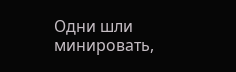Одни шли минировать,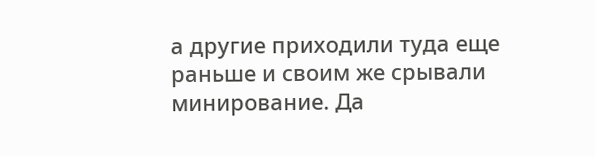а другие приходили туда еще раньше и своим же срывали минирование. Да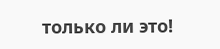только ли это!